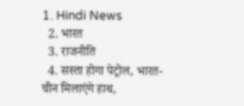1. Hindi News
  2. भारत
  3. राजनीति
  4. सस्ता होगा पेट्रोल, भारत-चीन मिलाएंगे हाथ,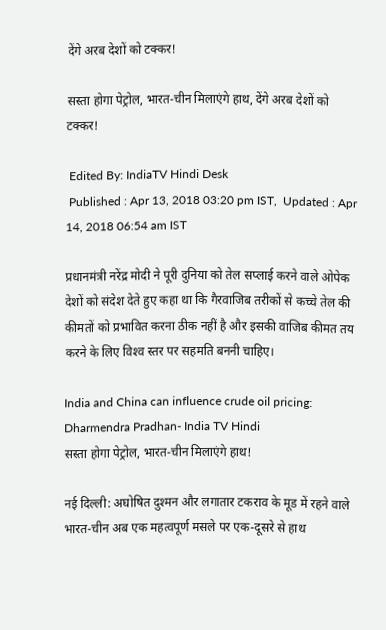देंगे अरब देशों को टक्‍कर!

सस्ता होगा पेट्रोल, भारत-चीन मिलाएंगे हाथ, देंगे अरब देशों को टक्‍कर!

 Edited By: IndiaTV Hindi Desk
 Published : Apr 13, 2018 03:20 pm IST,  Updated : Apr 14, 2018 06:54 am IST

प्रधानमंत्री नरेंद्र मोदी ने पूरी दुनि‍या को तेल सप्‍लाई करने वाले ओपेक देशों को संदेश देते हुए कहा था कि गैरवाजि‍ब तरीकों से कच्‍चे तेल की कीमतों को प्रभावि‍त करना ठीक नहीं है और इसकी वाजि‍ब कीमत तय करने के लि‍ए विश्‍व स्‍तर पर सहमति बननी चाहि‍ए।

India and China can influence crude oil pricing: Dharmendra Pradhan- India TV Hindi
सस्ता होगा पेट्रोल, भारत-चीन मिलाएंगे हाथ!

नई दिल्ली: अघोषित दुश्मन और लगातार टकराव के मूड में रहने वाले भारत-चीन अब एक महत्वपूर्ण मसले पर एक-दूसरे से हाथ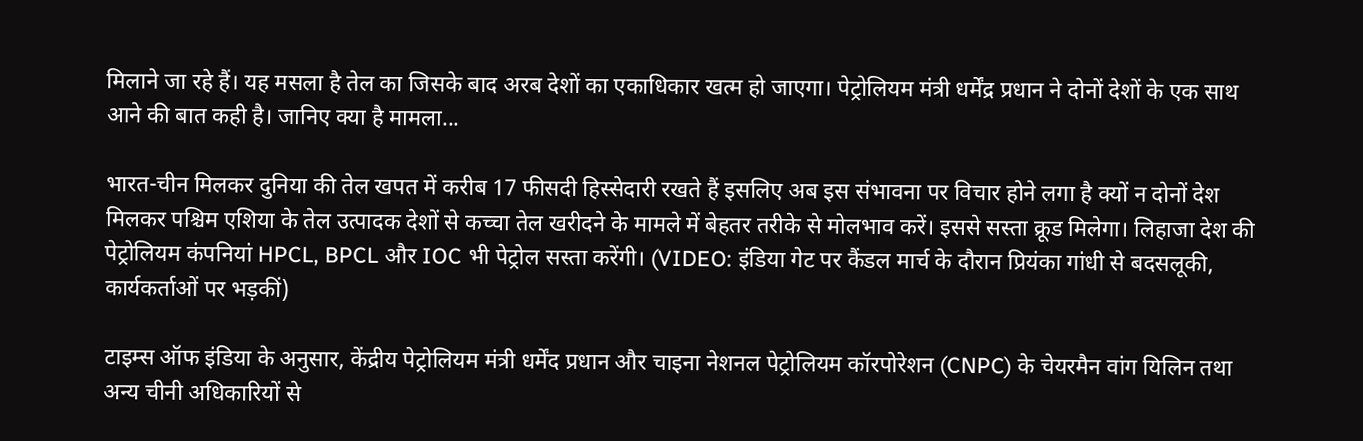मिलाने जा रहे हैं। यह मसला है तेल का जिसके बाद अरब देशों का एकाधिकार खत्म हो जाएगा। पेट्रोलियम मंत्री धर्मेंद्र प्रधान ने दोनों देशों के एक साथ आने की बात कही है। जानिए क्या है मामला...

भारत-चीन मिलकर दुनिया की तेल खपत में करीब 17 फीसदी हिस्सेदारी रखते हैं इसलिए अब इस संभावना पर विचार होने लगा है क्यों न दोनों देश मिलकर पश्चिम एशिया के तेल उत्पादक देशों से कच्चा तेल खरीदने के मामले में बेहतर तरीके से मोलभाव करें। इससे सस्ता क्रूड मिलेगा। लिहाजा देश की पेट्रोलियम कंपनियां HPCL, BPCL और IOC भी पेट्रोल सस्ता करेंगी। (VIDEO: इंडिया गेट पर कैंडल मार्च के दौरान प्रियंका गांधी से बदसलूकी, कार्यकर्ताओं पर भड़कीं)

टाइम्स ऑफ इंडिया के अनुसार, केंद्रीय पेट्रोलियम मंत्री धर्मेंद प्रधान और चाइना नेशनल पेट्रोलियम कॉरपोरेशन (CNPC) के चेयरमैन वांग यिलिन तथा अन्य चीनी अधिकारियों से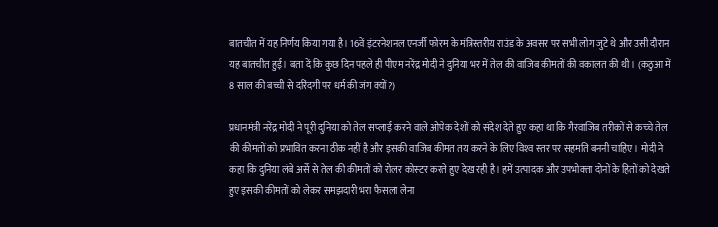बातचीत में यह निर्णय किया गया है। 16वें इंटरनेशनल एनर्जी फोरम के मंत्रिस्तरीय राउंड के अवसर पर सभी लोग जुटे थे और उसी दौरान यह बातचीत हुई। बता दें कि कुछ दिन पहले ही पीएम नरेंद्र मोदी ने दुनिया भर में तेल की वाजिब कीमतों की वकालत की थी। (कठुआ में 8 साल की बच्ची से दरिंदगी पर धर्म की जंग क्यों?)

प्रधानमंत्री नरेंद्र मोदी ने पूरी दुनि‍या को तेल सप्‍लाई करने वाले ओपेक देशों को संदेश देते हुए कहा था कि गैरवाजि‍ब तरीकों से कच्‍चे तेल की कीमतों को प्रभावि‍त करना ठीक नहीं है और इसकी वाजि‍ब कीमत तय करने के लि‍ए विश्‍व स्‍तर पर सहमति बननी चाहि‍ए। मोदी ने कहा कि दुनि‍या लंबे अर्से से तेल की कीमतों को रोलर कोस्‍टर करते हुए देख रही है। हमें उत्‍पादक और उपभोक्‍ता दोनों के हि‍तों को देखते हुए इसकी कीमतों को लेकर समझदारी भरा फैसला लेना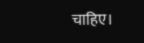चाहि‍ए।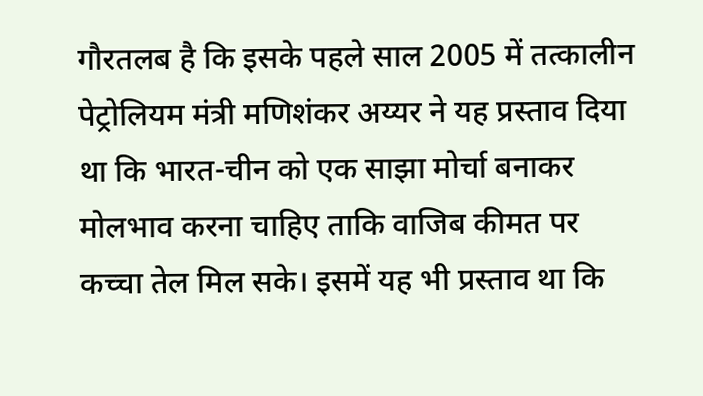गौरतलब है कि इसके पहले साल 2005 में तत्कालीन पेट्रोलियम मंत्री मणिशंकर अय्यर ने यह प्रस्ताव दिया था कि भारत-चीन को एक साझा मोर्चा बनाकर मोलभाव करना चाहिए ताकि वाजिब कीमत पर कच्चा तेल मिल सके। इसमें यह भी प्रस्ताव था कि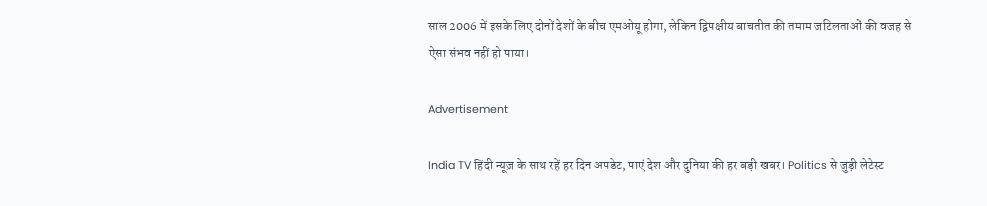साल 2006 में इसके लिए दोनों देशों के बीच एमओयू होगा, लेकिन द्विपक्षीय बाचतीत की तमाम जटिलताओं की वजह से ऐसा संभव नहीं हो पाया।

Advertisement

India TV हिंदी न्यूज़ के साथ रहें हर दिन अपडेट, पाएं देश और दुनिया की हर बड़ी खबर। Politics से जुड़ी लेटेस्ट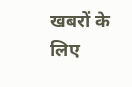खबरों के लिए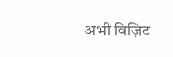अभी विज़िट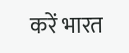करें भारत